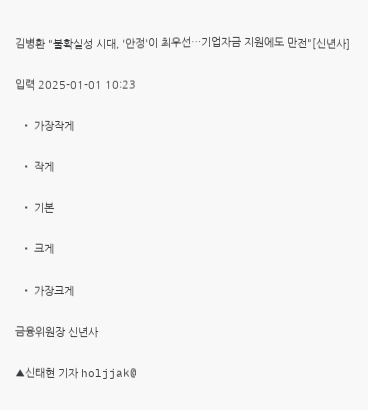김병환 "불확실성 시대, '안정'이 최우선…기업자금 지원에도 만전"[신년사]

입력 2025-01-01 10:23

  • 가장작게

  • 작게

  • 기본

  • 크게

  • 가장크게

금융위원장 신년사

▲신태현 기자 holjjak@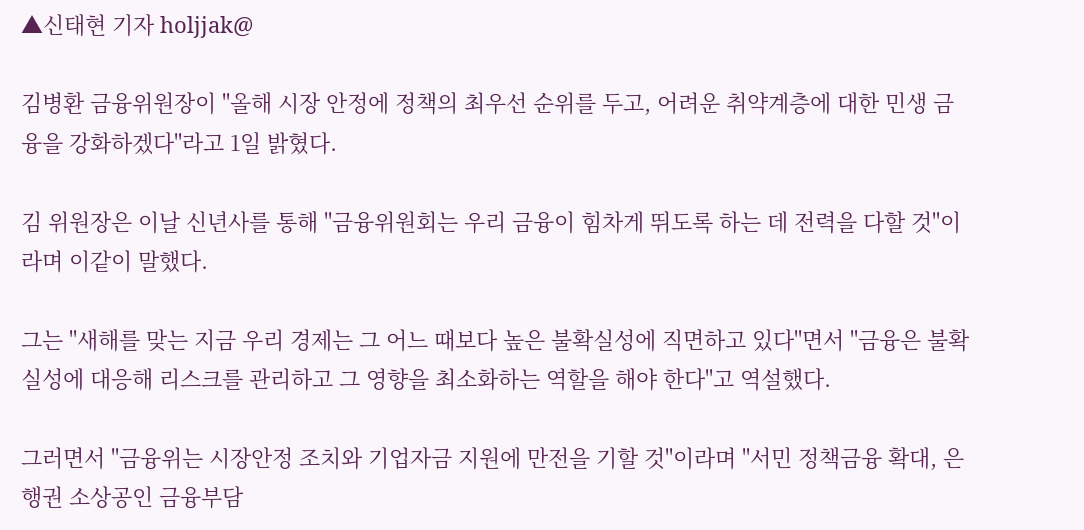▲신태현 기자 holjjak@

김병환 금융위원장이 "올해 시장 안정에 정책의 최우선 순위를 두고, 어려운 취약계층에 대한 민생 금융을 강화하겠다"라고 1일 밝혔다.

김 위원장은 이날 신년사를 통해 "금융위원회는 우리 금융이 힘차게 뛰도록 하는 데 전력을 다할 것"이라며 이같이 말했다.

그는 "새해를 맞는 지금 우리 경제는 그 어느 때보다 높은 불확실성에 직면하고 있다"면서 "금융은 불확실성에 대응해 리스크를 관리하고 그 영향을 최소화하는 역할을 해야 한다"고 역설했다.

그러면서 "금융위는 시장안정 조치와 기업자금 지원에 만전을 기할 것"이라며 "서민 정책금융 확대, 은행권 소상공인 금융부담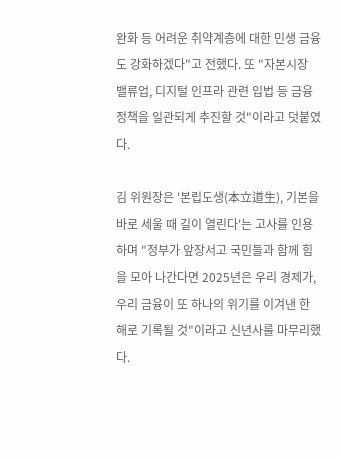완화 등 어려운 취약계층에 대한 민생 금융도 강화하겠다"고 전했다. 또 "자본시장 밸류업, 디지털 인프라 관련 입법 등 금융정책을 일관되게 추진할 것"이라고 덧붙였다.

김 위원장은 '본립도생(本立道生), 기본을 바로 세울 때 길이 열린다'는 고사를 인용하며 "정부가 앞장서고 국민들과 함께 힘을 모아 나간다면 2025년은 우리 경제가, 우리 금융이 또 하나의 위기를 이겨낸 한 해로 기록될 것"이라고 신년사를 마무리했다.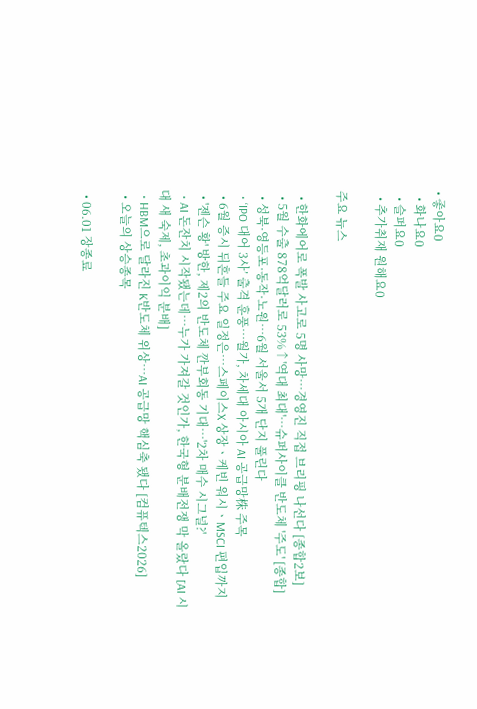• 좋아요0
  • 화나요0
  • 슬퍼요0
  • 추가취재 원해요0

주요 뉴스

  • 한화에어로 폭발 사고로 5명 사망…경영진 직접 브리핑 나선다 [종합2보]
  • 5월 수출 878억달러로 53%↑'역대 최대'⋯슈퍼사이클 반도체 '주도' [종합]
  • 성북·영등포·동작·노원⋯6월 서울서 5개 단지 풀린다
  • ‘IPO 대어 3사’ 출격 훈풍⋯월가, 차세대 아시아 AI 공급망株 주목
  • 6월 증시 뒤흔들 주요 일정은⋯스페이스X 상장ㆍ케빈 워시ㆍMSCI 편입까지
  • '젠슨 황' 방한, 제2의 반도체 깐부회동 기대…'2차 매수 시그널?'
  • AI 돈잔치 시작됐는데…누가 가져갈 것인가, 한국형 분배전쟁 막 올랐다 [AI 시대 새 숙제, 초과이익 분배]
  • HBM으로 달라진 K반도체 위상…AI 공급망 핵심축 됐다 [컴퓨텍스2026]
  • 오늘의 상승종목

  • 06.01 장종료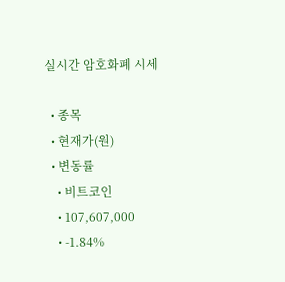실시간 암호화폐 시세

  • 종목
  • 현재가(원)
  • 변동률
    • 비트코인
    • 107,607,000
    • -1.84%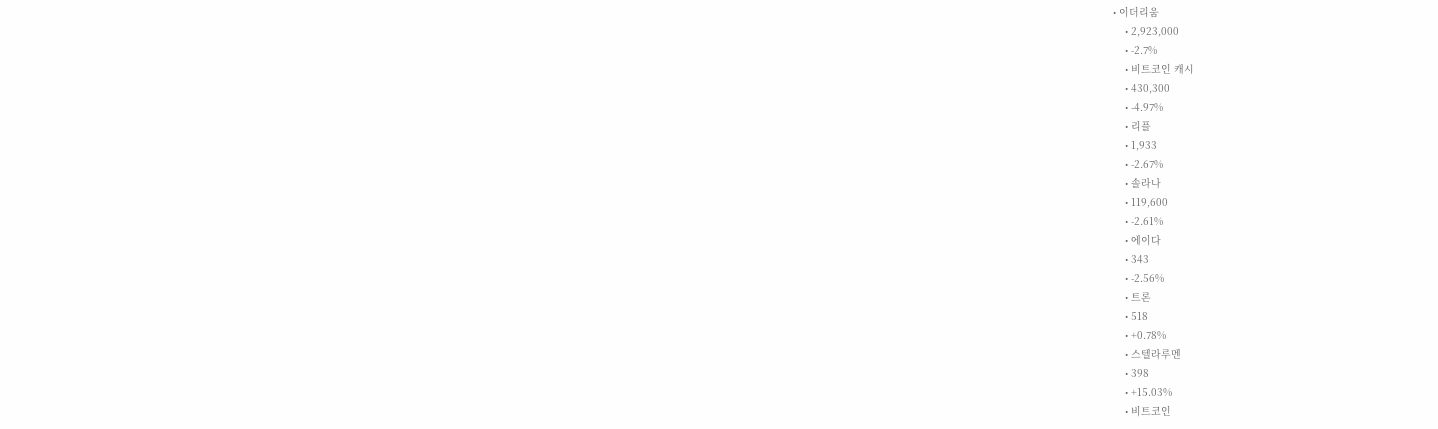• 이더리움
    • 2,923,000
    • -2.7%
    • 비트코인 캐시
    • 430,300
    • -4.97%
    • 리플
    • 1,933
    • -2.67%
    • 솔라나
    • 119,600
    • -2.61%
    • 에이다
    • 343
    • -2.56%
    • 트론
    • 518
    • +0.78%
    • 스텔라루멘
    • 398
    • +15.03%
    • 비트코인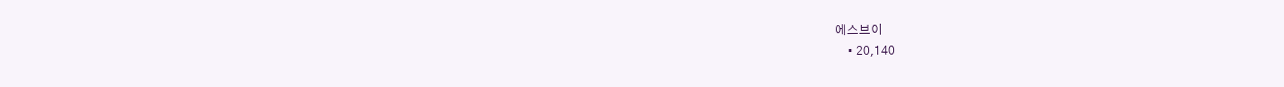에스브이
    • 20,140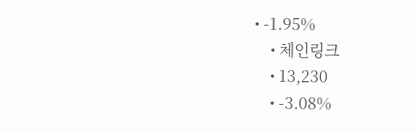• -1.95%
    • 체인링크
    • 13,230
    • -3.08%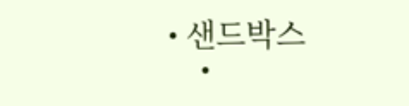• 샌드박스
    •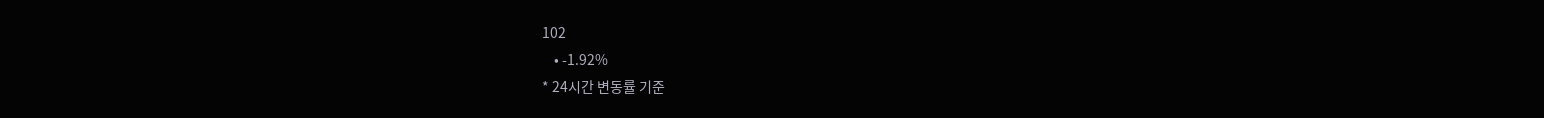102
    • -1.92%
* 24시간 변동률 기준